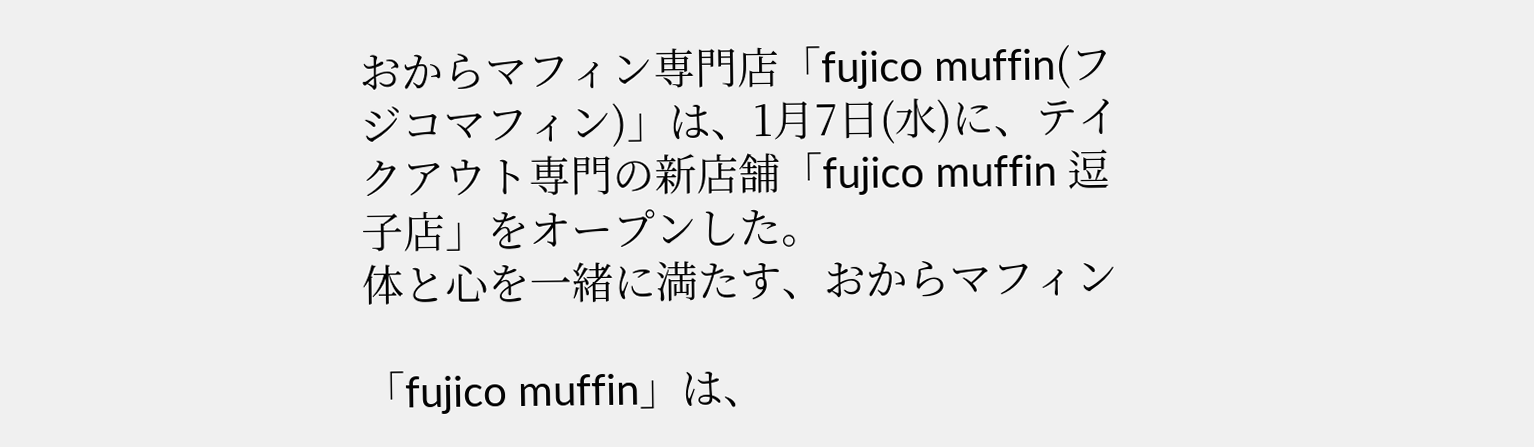おからマフィン専門店「fujico muffin(フジコマフィン)」は、1月7日(水)に、テイクアウト専門の新店舗「fujico muffin 逗子店」をオープンした。
体と心を一緒に満たす、おからマフィン

「fujico muffin」は、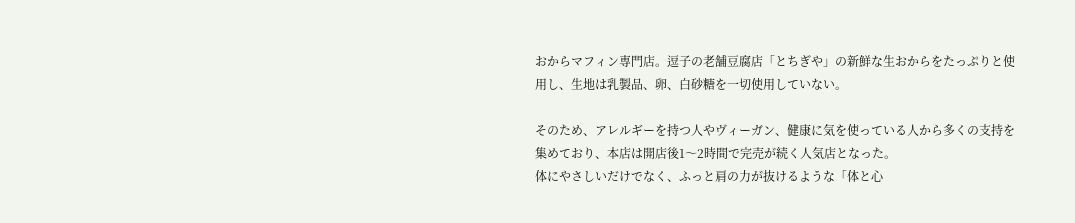おからマフィン専門店。逗子の老舗豆腐店「とちぎや」の新鮮な生おからをたっぷりと使用し、生地は乳製品、卵、白砂糖を一切使用していない。

そのため、アレルギーを持つ人やヴィーガン、健康に気を使っている人から多くの支持を集めており、本店は開店後1〜2時間で完売が続く人気店となった。
体にやさしいだけでなく、ふっと肩の力が抜けるような「体と心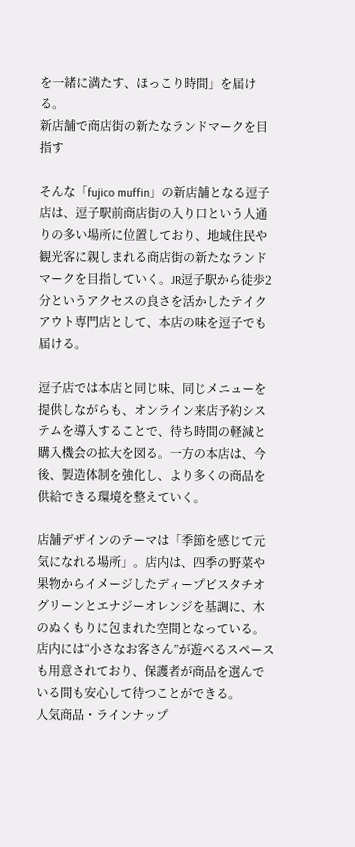を一緒に満たす、ほっこり時間」を届ける。
新店舗で商店街の新たなランドマークを目指す

そんな「fujico muffin」の新店舗となる逗子店は、逗子駅前商店街の入り口という人通りの多い場所に位置しており、地域住民や観光客に親しまれる商店街の新たなランドマークを目指していく。JR逗子駅から徒歩2分というアクセスの良さを活かしたテイクアウト専門店として、本店の味を逗子でも届ける。

逗子店では本店と同じ味、同じメニューを提供しながらも、オンライン来店予約システムを導入することで、待ち時間の軽減と購入機会の拡大を図る。一方の本店は、今後、製造体制を強化し、より多くの商品を供給できる環境を整えていく。

店舗デザインのテーマは「季節を感じて元気になれる場所」。店内は、四季の野菜や果物からイメージしたディープピスタチオグリーンとエナジーオレンジを基調に、木のぬくもりに包まれた空間となっている。
店内には“小さなお客さん”が遊べるスペースも用意されており、保護者が商品を選んでいる間も安心して待つことができる。
人気商品・ラインナップ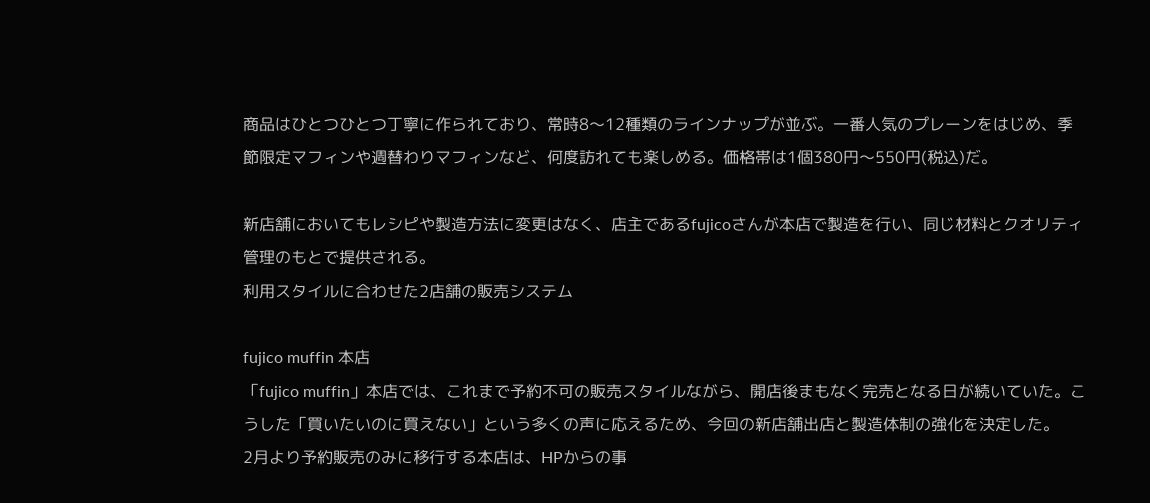商品はひとつひとつ丁寧に作られており、常時8〜12種類のラインナップが並ぶ。一番人気のプレーンをはじめ、季節限定マフィンや週替わりマフィンなど、何度訪れても楽しめる。価格帯は1個380円〜550円(税込)だ。

新店舗においてもレシピや製造方法に変更はなく、店主であるfujicoさんが本店で製造を行い、同じ材料とクオリティ管理のもとで提供される。
利用スタイルに合わせた2店舗の販売システム

fujico muffin 本店
「fujico muffin」本店では、これまで予約不可の販売スタイルながら、開店後まもなく完売となる日が続いていた。こうした「買いたいのに買えない」という多くの声に応えるため、今回の新店舗出店と製造体制の強化を決定した。
2月より予約販売のみに移行する本店は、HPからの事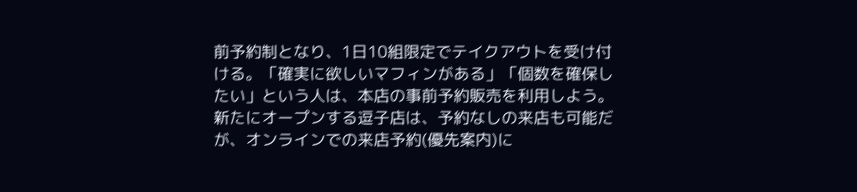前予約制となり、1日10組限定でテイクアウトを受け付ける。「確実に欲しいマフィンがある」「個数を確保したい」という人は、本店の事前予約販売を利用しよう。
新たにオープンする逗子店は、予約なしの来店も可能だが、オンラインでの来店予約(優先案内)に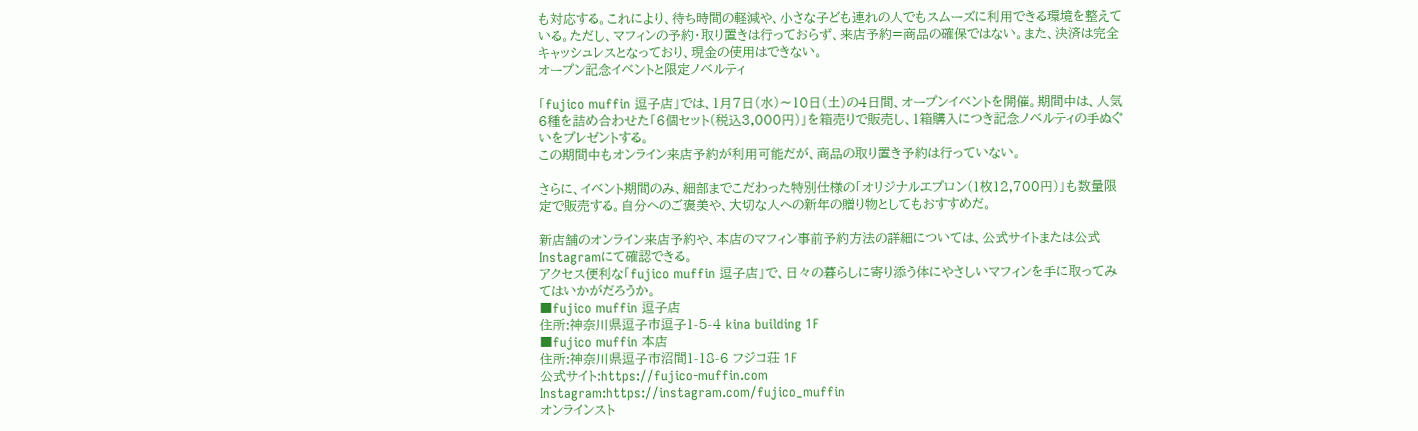も対応する。これにより、待ち時間の軽減や、小さな子ども連れの人でもスムーズに利用できる環境を整えている。ただし、マフィンの予約・取り置きは行っておらず、来店予約=商品の確保ではない。また、決済は完全キャッシュレスとなっており、現金の使用はできない。
オープン記念イベントと限定ノベルティ

「fujico muffin 逗子店」では、1月7日(水)〜10日(土)の4日間、オープンイベントを開催。期間中は、人気6種を詰め合わせた「6個セット(税込3,000円)」を箱売りで販売し、1箱購入につき記念ノベルティの手ぬぐいをプレゼントする。
この期間中もオンライン来店予約が利用可能だが、商品の取り置き予約は行っていない。

さらに、イベント期間のみ、細部までこだわった特別仕様の「オリジナルエプロン(1枚12,700円)」も数量限定で販売する。自分へのご褒美や、大切な人への新年の贈り物としてもおすすめだ。

新店舗のオンライン来店予約や、本店のマフィン事前予約方法の詳細については、公式サイトまたは公式Instagramにて確認できる。
アクセス便利な「fujico muffin 逗子店」で、日々の暮らしに寄り添う体にやさしいマフィンを手に取ってみてはいかがだろうか。
■fujico muffin 逗子店
住所:神奈川県逗子市逗子1-5-4 kina building 1F
■fujico muffin 本店
住所:神奈川県逗子市沼間1-18-6 フジコ荘 1F
公式サイト:https://fujico-muffin.com
Instagram:https://instagram.com/fujico_muffin
オンラインスト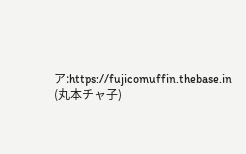ア:https://fujicomuffin.thebase.in
(丸本チャ子)